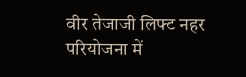वीर तेजाजी लिफ्ट नहर परियोजना में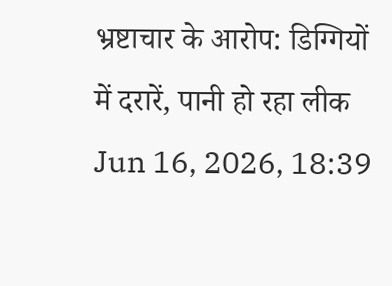भ्रष्टाचार के आरोप: डिग्गियों में दरारें, पानी हो रहा लीक
Jun 16, 2026, 18:39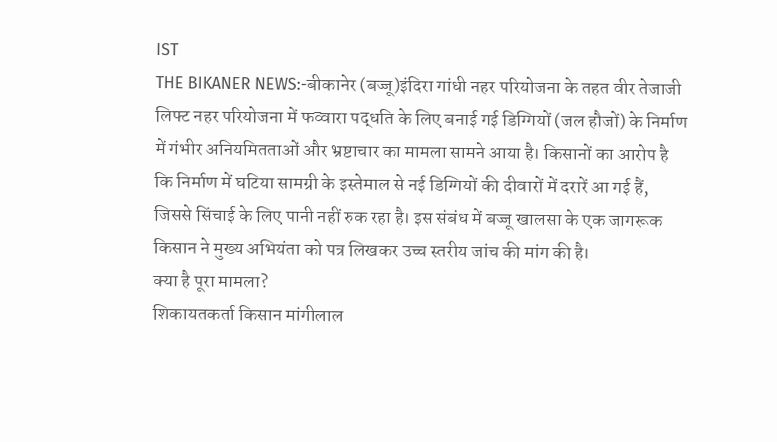IST
THE BIKANER NEWS:-बीकानेर (बज्जू)इंदिरा गांधी नहर परियोजना के तहत वीर तेजाजी लिफ्ट नहर परियोजना में फव्वारा पद्धति के लिए बनाई गई डिग्गियों (जल हौजों) के निर्माण में गंभीर अनियमितताओं और भ्रष्टाचार का मामला सामने आया है। किसानों का आरोप है कि निर्माण में घटिया सामग्री के इस्तेमाल से नई डिग्गियों की दीवारों में दरारें आ गई हैं, जिससे सिंचाई के लिए पानी नहीं रुक रहा है। इस संबंध में बज्जू खालसा के एक जागरूक किसान ने मुख्य अभियंता को पत्र लिखकर उच्च स्तरीय जांच की मांग की है।
क्या है पूरा मामला?
शिकायतकर्ता किसान मांगीलाल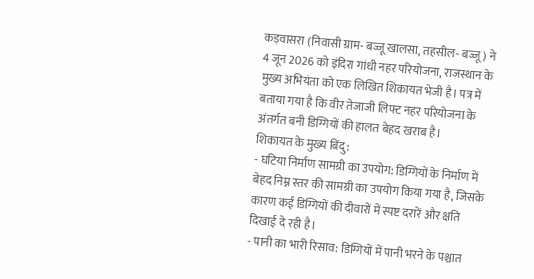कड़वासरा (निवासी ग्राम- बज्जू खालसा, तहसील- बज्जू) ने 4 जून 2026 को इंदिरा गांधी नहर परियोजना, राजस्थान के मुख्य अभियंता को एक लिखित शिकायत भेजी है। पत्र में बताया गया है कि वीर तेजाजी लिफ्ट नहर परियोजना के अंतर्गत बनी डिग्गियों की हालत बेहद खराब है।
शिकायत के मुख्य बिंदु:
- घटिया निर्माण सामग्री का उपयोग: डिग्गियों के निर्माण में बेहद निम्न स्तर की सामग्री का उपयोग किया गया है, जिसके कारण कई डिग्गियों की दीवारों में स्पष्ट दरारें और क्षति दिखाई दे रही है।
- पानी का भारी रिसाव: डिग्गियों में पानी भरने के पश्चात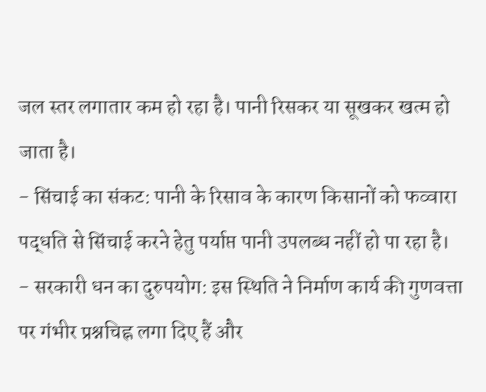जल स्तर लगातार कम हो रहा है। पानी रिसकर या सूखकर खत्म हो जाता है।
- सिंचाई का संकट: पानी के रिसाव के कारण किसानों को फव्वारा पद्धति से सिंचाई करने हेतु पर्याप्त पानी उपलब्ध नहीं हो पा रहा है।
- सरकारी धन का दुरुपयोग: इस स्थिति ने निर्माण कार्य की गुणवत्ता पर गंभीर प्रश्नचिह्न लगा दिए हैं और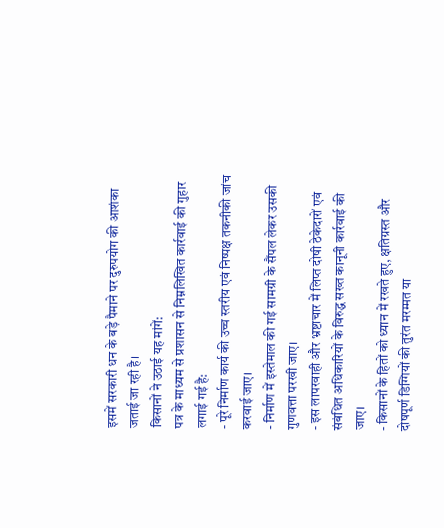इसमें सरकारी धन के बड़े पैमाने पर दुरुपयोग की आशंका जताई जा रही है।
किसानों ने उठाई यह मांगें:
पत्र के माध्यम से प्रशासन से निम्नलिखित कार्रवाई की गुहार लगाई गई है:
- पूरे निर्माण कार्य की उच्च स्तरीय एवं निष्पक्ष तकनीकी जांच करवाई जाए।
- निर्माण में इस्तेमाल की गई सामग्री के सैंपल लेकर उसकी गुणवत्ता परखी जाए।
- इस लापरवाही और भ्रष्टाचार में लिप्त दोषी ठेकेदारों एवं संबंधित अधिकारियों के विरुद्ध सख्त कानूनी कार्रवाई की जाए।
- किसानों के हितों को ध्यान में रखते हुए, क्षतिग्रस्त और दोषपूर्ण डिग्गियों की तुरंत मरम्मत या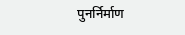पुनर्निर्माण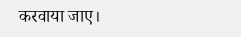करवाया जाए।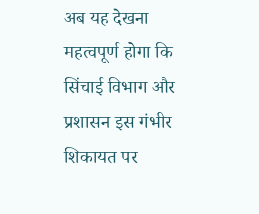अब यह देखना महत्वपूर्ण होगा कि सिंचाई विभाग और प्रशासन इस गंभीर शिकायत पर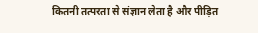कितनी तत्परता से संज्ञान लेता है और पीड़ित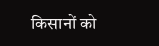किसानों को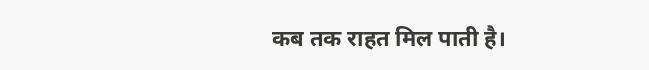कब तक राहत मिल पाती है।